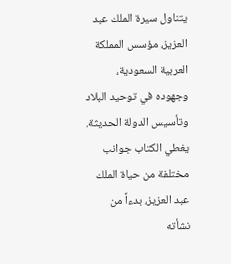يتناول سيرة الملك عبد العزيز، مؤسس المملكة العربية السعودية، وجهوده في توحيد البلاد وتأسيس الدولة الحديثة. يغطي الكتاب جوانب مختلفة من حياة الملك عبد العزيز، بدءاً من نشأته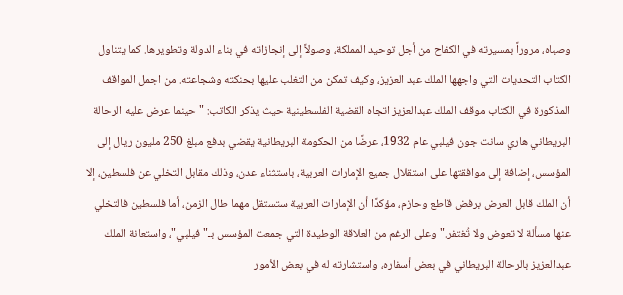وصباه، مروراً بمسيرته في الكفاح من أجل توحيد المملكة، وصولاً إلى إنجازاته في بناء الدولة وتطويرها. كما يتناول الكتاب التحديات التي واجهها الملك عبد العزيز، وكيف تمكن من التغلب عليها بحنكته وشجاعته. من اجمل المواقف المذكورة في الكتاب موقف الملك عبدالعزيز اتجاه القضية الفلسطينية حيث يذكر الكاتب: "حينما عرض عليه الرحالة البريطاني هاري سانت جون فيلبي عام 1932، عرضًا من الحكومة البريطانية يقضي بدفع مبلغ 250 مليون ريال إلى المؤسس، إضافة إلى موافقتها على استقلال جميع الإمارات العربية، باستثناء عدن، وذلك مقابل التخلي عن فلسطين، إلا أن الملك قابل العرض برفض قاطع وحازم، مؤكدًا أن الإمارات العربية ستستقل مهما طال الزمن، أما فلسطين فالتخلي عنها مسألة لا تعوض ولا تُغتفر." وعلى الرغم من العلاقة الوطيدة التي جمعت المؤسس بـ"فيلبي"، واستعانة الملك عبدالعزيز بالرحالة البريطاني في بعض أسفاره، واستشارته له في بعض الأمور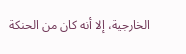الخارجية، إلا أنه كان من الحنكة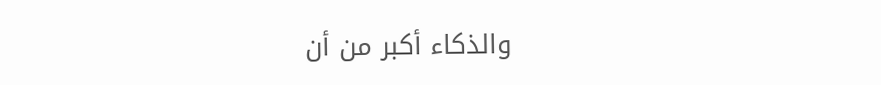والذكاء أكبر من أن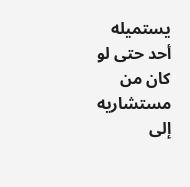يستميله أحد حتى لو كان من مستشاريه إلى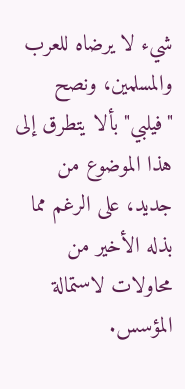شيء لا يرضاه للعرب والمسلمين، ونصح "فيلبي" بألا يتطرق إلى هذا الموضوع من جديد، على الرغم مما بذله الأخير من محاولات لاستمالة المؤسس.